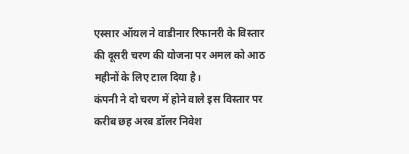एस्सार ऑयल ने वाडीनार रिफानरी के विस्तार की दूसरी चरण की योजना पर अमल को आठ महीनों के लिए टाल दिया है।
कंपनी ने दो चरण में होने वाले इस विस्तार पर करीब छह अरब डॉलर निवेश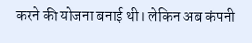करने की योजना बनाई थी। लेकिन अब कंपनी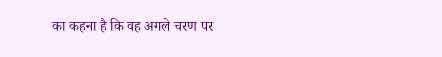का कहना है कि वह अगले चरण पर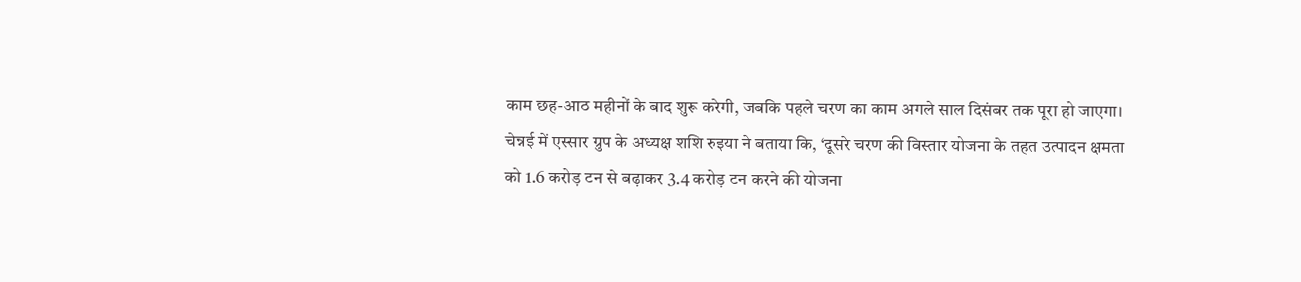काम छह-आठ महीनों के बाद शुरू करेगी, जबकि पहले चरण का काम अगले साल दिसंबर तक पूरा हो जाएगा।
चेन्नई में एस्सार ग्रुप के अध्यक्ष शशि रुइया ने बताया कि, ‘दूसरे चरण की विस्तार योजना के तहत उत्पादन क्षमता को 1.6 करोड़ टन से बढ़ाकर 3.4 करोड़ टन करने की योजना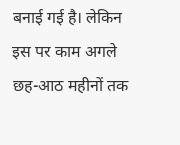बनाई गई है। लेकिन इस पर काम अगले छह-आठ महीनों तक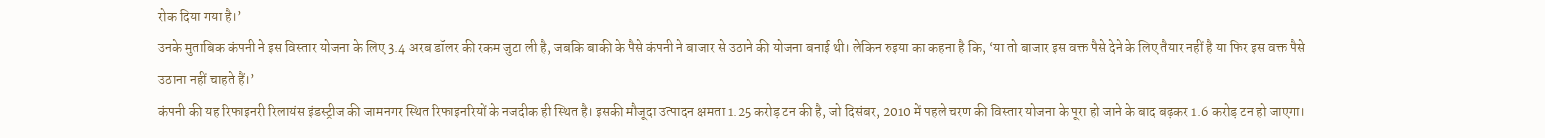रोक दिया गया है।’
उनके मुताबिक कंपनी ने इस विस्तार योजना के लिए 3.4 अरब डॉलर की रकम जुटा ली है, जबकि बाकी के पैसे कंपनी ने बाजार से उठाने की योजना बनाई थी। लेकिन रुइया का कहना है कि, ‘या तो बाजार इस वक्त पैसे देने के लिए तैयार नहीं है या फिर इस वक्त पैसे उठाना नहीं चाहते हैं।’
कंपनी की यह रिफाइनरी रिलायंस इंडस्ट्रीज की जामनगर स्थित रिफाइनरियों के नजदीक ही स्थित है। इसकी मौजूदा उत्पादन क्षमता 1.25 करोड़ टन की है, जो दिसंबर, 2010 में पहले चरण की विस्तार योजना के पूरा हो जाने के बाद बढ़कर 1.6 करोड़ टन हो जाएगा।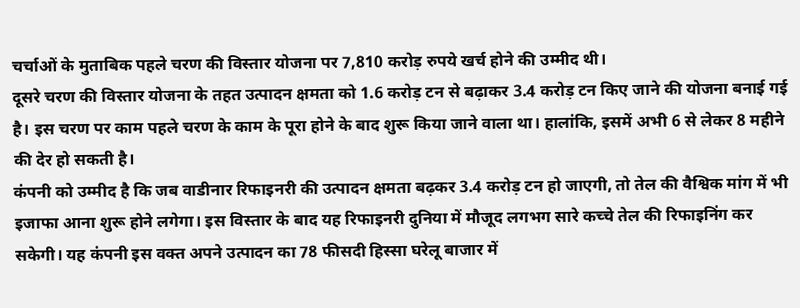चर्चाओं के मुताबिक पहले चरण की विस्तार योजना पर 7,810 करोड़ रुपये खर्च होने की उम्मीद थी।
दूसरे चरण की विस्तार योजना के तहत उत्पादन क्षमता को 1.6 करोड़ टन से बढ़ाकर 3.4 करोड़ टन किए जाने की योजना बनाई गई है। इस चरण पर काम पहले चरण के काम के पूरा होने के बाद शुरू किया जाने वाला था। हालांकि, इसमें अभी 6 से लेकर 8 महीने की देर हो सकती है।
कंपनी को उम्मीद है कि जब वाडीनार रिफाइनरी की उत्पादन क्षमता बढ़कर 3.4 करोड़ टन हो जाएगी, तो तेल की वैश्विक मांग में भी इजाफा आना शुरू होने लगेगा। इस विस्तार के बाद यह रिफाइनरी दुनिया में मौजूद लगभग सारे कच्चे तेल की रिफाइनिंग कर सकेगी। यह कंपनी इस वक्त अपने उत्पादन का 78 फीसदी हिस्सा घरेलू बाजार में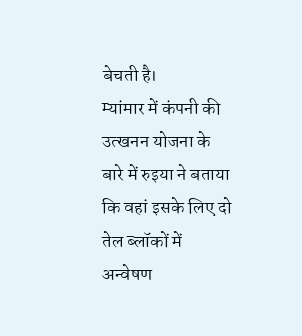बेचती है।
म्यांमार में कंपनी की उत्खनन योजना के बारे में रुइया ने बताया कि वहां इसके लिए दो तेल ब्लॉकों में अन्वेषण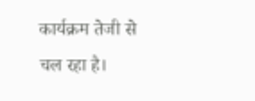कार्यक्रम तेजी से चल रहा है।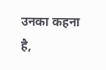उनका कहना है,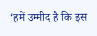‘हमें उम्मीद है कि इस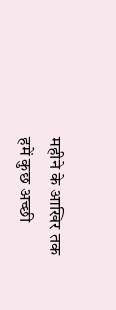महीने के आखिर तक हमें कुछ अच्छी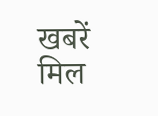खबरें मिल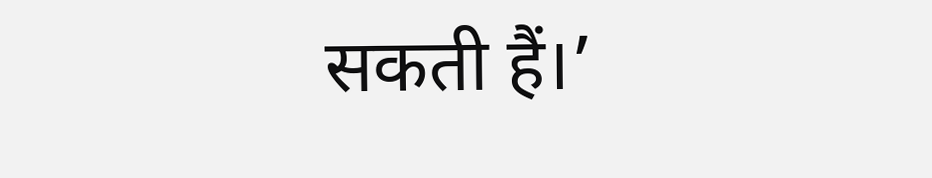सकती हैं।’